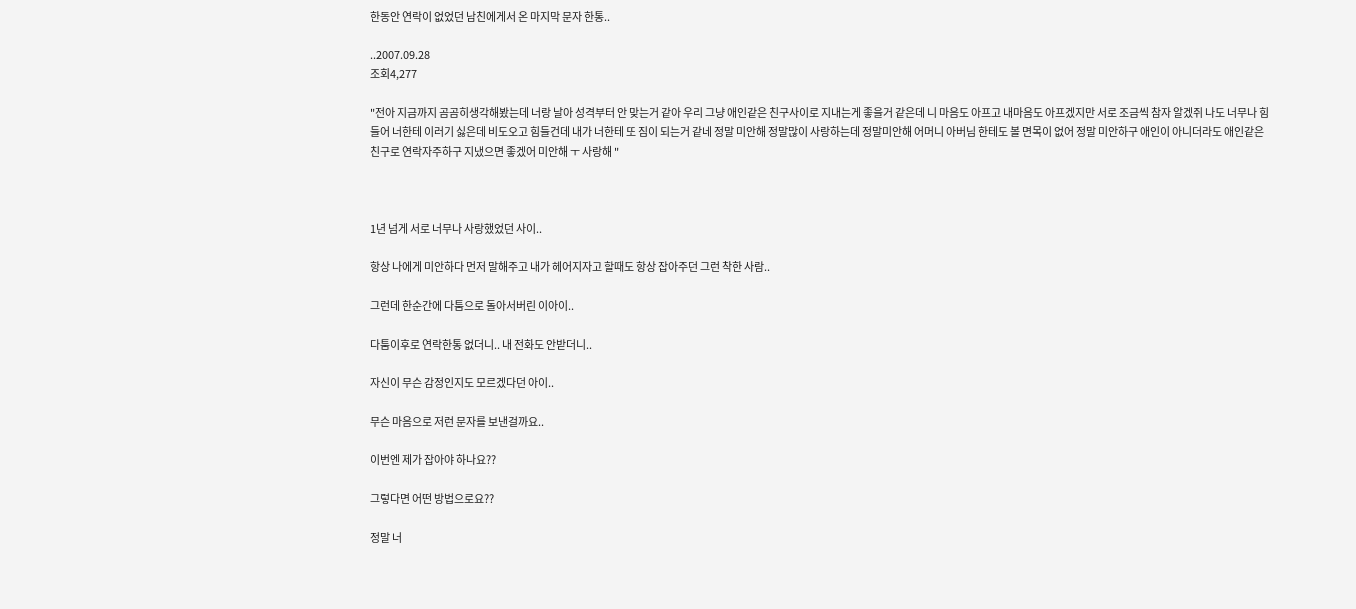한동안 연락이 없었던 남친에게서 온 마지막 문자 한통..

..2007.09.28
조회4,277

"전아 지금까지 곰곰히생각해봤는데 너랑 날아 성격부터 안 맞는거 같아 우리 그냥 애인같은 친구사이로 지내는게 좋을거 같은데 니 마음도 아프고 내마음도 아프겠지만 서로 조금씩 참자 알겠쥐 나도 너무나 힘들어 너한테 이러기 싫은데 비도오고 힘들건데 내가 너한테 또 짐이 되는거 같네 정말 미안해 정말많이 사랑하는데 정말미안해 어머니 아버님 한테도 볼 면목이 없어 정말 미안하구 애인이 아니더라도 애인같은 친구로 연락자주하구 지냈으면 좋겠어 미안해 ㅜ 사랑해 "



1년 넘게 서로 너무나 사랑했었던 사이..

항상 나에게 미안하다 먼저 말해주고 내가 헤어지자고 할때도 항상 잡아주던 그런 착한 사람..

그런데 한순간에 다툼으로 돌아서버린 이아이..

다툼이후로 연락한통 없더니.. 내 전화도 안받더니..

자신이 무슨 감정인지도 모르겠다던 아이..

무슨 마음으로 저런 문자를 보낸걸까요..

이번엔 제가 잡아야 하나요??

그렇다면 어떤 방법으로요??

정말 너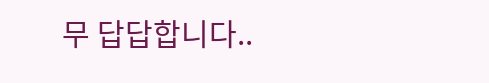무 답답합니다..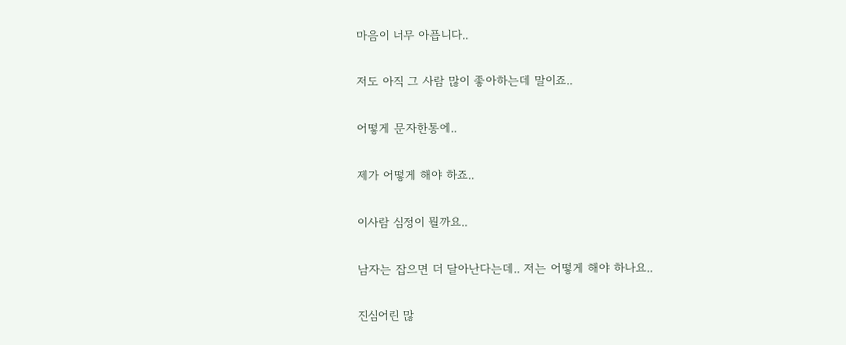마음이 너무 아픕니다..

저도 아직 그 사람 많이 좋아하는데 말이죠..

어떻게 문자한통에..

제가 어떻게 해야 하죠..

이사람 심정이 뭘까요..

남자는 잡으면 더 달아난다는데.. 저는 어떻게 해야 하나요..

진심어린 많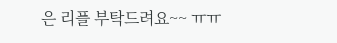은 리플 부탁드려요~~ ㅠㅠ